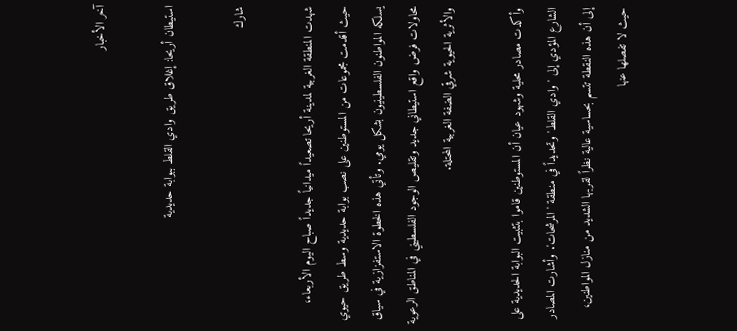آخر الأخبار

استيطان أريحا: إغلاق طريق وادي القلط ببوابة حديدية

شارك

شهدت المنطقة الغربية لمدينة أريحا تصعيداً ميدانياً جديداً صباح اليوم الأربعاء، حيث أقدمت مجموعات من المستوطنين على نصب بوابة حديدية وسط طريق حيوي يسلكه المواطنون الفلسطينيون بشكل يومي. وتأتي هذه الخطوة الاستفزازية في سياق محاولات فرض واقع استيطاني جديد وتقليص الوجود الفلسطيني في المناطق الرعوية والأثرية الحيوية شرقي الضفة الغربية المحتلة.

وأكدت مصادر محلية وشهود عيان أن المستوطنين قاموا بتثبيت البوابة الحديدية على الشارع المؤدي إلى 'وادي القلط' وتحديداً في منطقة 'المرشحات'. وأشارت المصادر إلى أن هذه النقطة تتسم بحساسية عالية نظراً لقربها الشديد من منازل المواطنين، حيث لا تفصلها عنها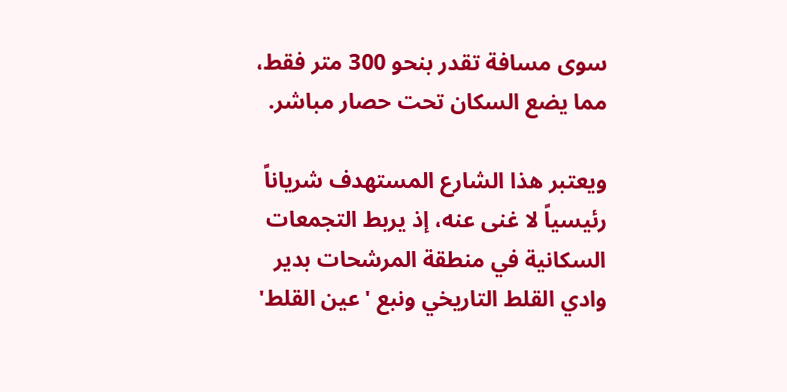سوى مسافة تقدر بنحو 300 متر فقط، مما يضع السكان تحت حصار مباشر.

ويعتبر هذا الشارع المستهدف شرياناً رئيسياً لا غنى عنه، إذ يربط التجمعات السكانية في منطقة المرشحات بدير وادي القلط التاريخي ونبع 'عين القلط'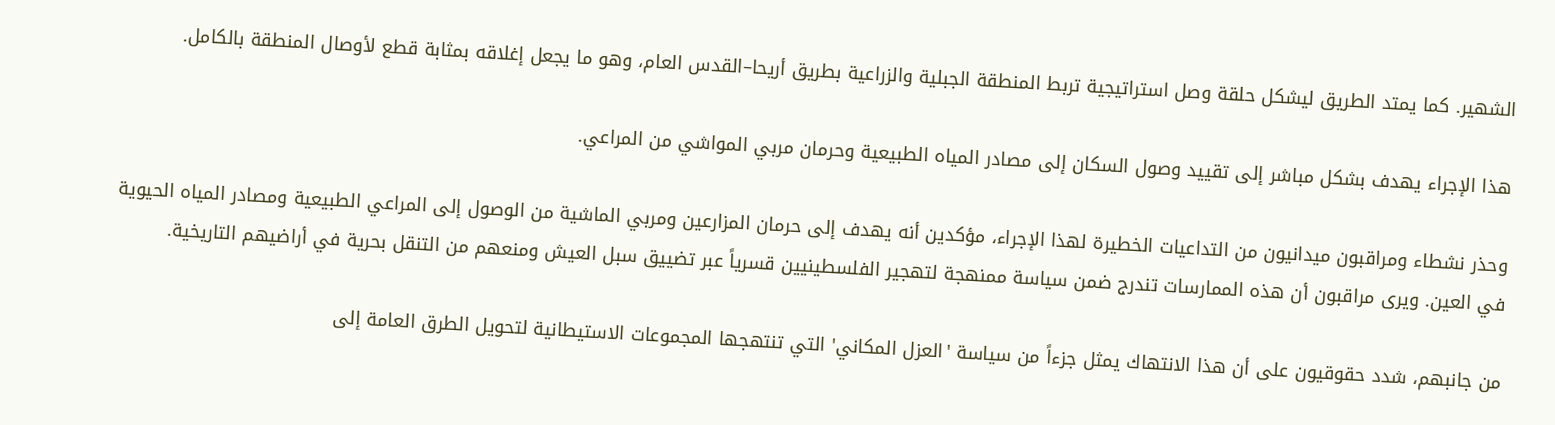الشهير. كما يمتد الطريق ليشكل حلقة وصل استراتيجية تربط المنطقة الجبلية والزراعية بطريق أريحا–القدس العام، وهو ما يجعل إغلاقه بمثابة قطع لأوصال المنطقة بالكامل.

هذا الإجراء يهدف بشكل مباشر إلى تقييد وصول السكان إلى مصادر المياه الطبيعية وحرمان مربي المواشي من المراعي.

وحذر نشطاء ومراقبون ميدانيون من التداعيات الخطيرة لهذا الإجراء، مؤكدين أنه يهدف إلى حرمان المزارعين ومربي الماشية من الوصول إلى المراعي الطبيعية ومصادر المياه الحيوية في العين. ويرى مراقبون أن هذه الممارسات تندرج ضمن سياسة ممنهجة لتهجير الفلسطينيين قسرياً عبر تضييق سبل العيش ومنعهم من التنقل بحرية في أراضيهم التاريخية.

من جانبهم، شدد حقوقيون على أن هذا الانتهاك يمثل جزءاً من سياسة 'العزل المكاني' التي تنتهجها المجموعات الاستيطانية لتحويل الطرق العامة إلى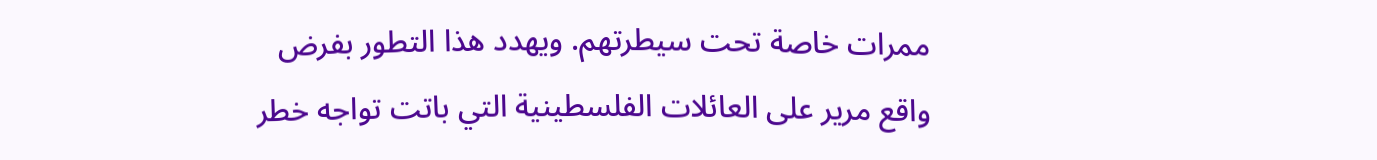ممرات خاصة تحت سيطرتهم. ويهدد هذا التطور بفرض واقع مرير على العائلات الفلسطينية التي باتت تواجه خطر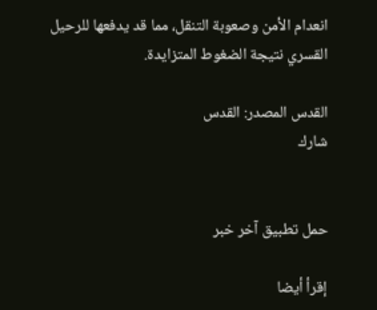انعدام الأمن وصعوبة التنقل، مما قد يدفعها للرحيل القسري نتيجة الضغوط المتزايدة.

القدس المصدر: القدس
شارك


حمل تطبيق آخر خبر

إقرأ أيضا